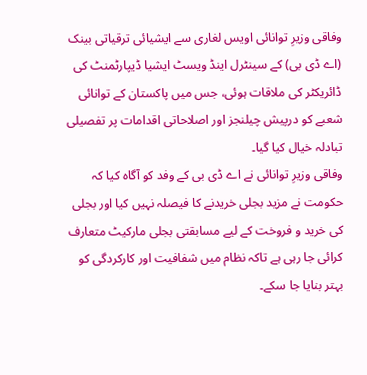وفاقی وزیرِ توانائی اویس لغاری سے ایشیائی ترقیاتی بینک (اے ڈی بی) کے سینٹرل اینڈ ویسٹ ایشیا ڈیپارٹمنٹ کی ڈائریکٹر کی ملاقات ہوئی، جس میں پاکستان کے توانائی شعبے کو درپیش چیلنجز اور اصلاحاتی اقدامات پر تفصیلی تبادلہ خیال کیا گیا۔
وفاقی وزیرِ توانائی نے اے ڈی بی کے وفد کو آگاہ کیا کہ حکومت نے مزید بجلی خریدنے کا فیصلہ نہیں کیا اور بجلی کی خرید و فروخت کے لیے مسابقتی بجلی مارکیٹ متعارف کرائی جا رہی ہے تاکہ نظام میں شفافیت اور کارکردگی کو بہتر بنایا جا سکے۔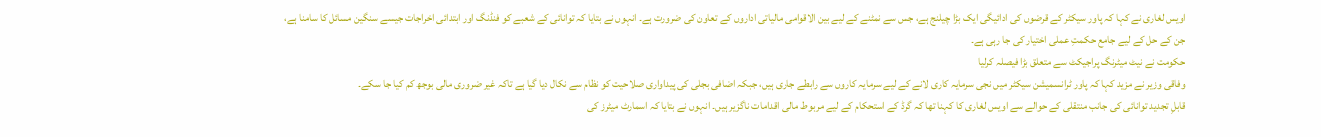اویس لغاری نے کہا کہ پاور سیکٹر کے قرضوں کی ادائیگی ایک بڑا چیلنج ہے، جس سے نمٹنے کے لیے بین الاقوامی مالیاتی اداروں کے تعاون کی ضرورت ہے۔ انہوں نے بتایا کہ توانائی کے شعبے کو فنڈنگ اور ابتدائی اخراجات جیسے سنگین مسائل کا سامنا ہے، جن کے حل کے لیے جامع حکمتِ عملی اختیار کی جا رہی ہے۔
حکومت نے نیٹ میٹرنگ پراجیکٹ سے متعلق بڑا فیصلہ کرلیا
وفاقی وزیر نے مزید کہا کہ پاور ٹرانسمیشن سیکٹر میں نجی سرمایہ کاری لانے کے لیے سرمایہ کاروں سے رابطے جاری ہیں، جبکہ اضافی بجلی کی پیداواری صلاحیت کو نظام سے نکال دیا گیا ہے تاکہ غیر ضروری مالی بوجھ کم کیا جا سکے۔
قابلِ تجدید توانائی کی جانب منتقلی کے حوالے سے اویس لغاری کا کہنا تھا کہ گرڈ کے استحکام کے لیے مربوط مالی اقدامات ناگزیر ہیں۔ انہوں نے بتایا کہ اسمارٹ میٹرز کی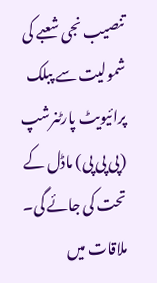تنصیب نجی شعبے کی شمولیت سے پبلک پرائیویٹ پارٹنرشپ (پی پی پی) ماڈل کے تحت کی جائے گی۔
ملاقات میں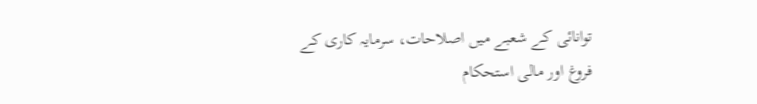توانائی کے شعبے میں اصلاحات، سرمایہ کاری کے فروغ اور مالی استحکام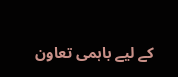کے لیے باہمی تعاون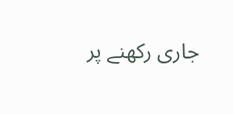جاری رکھنے پر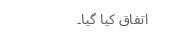اتفاق کیا گیا۔